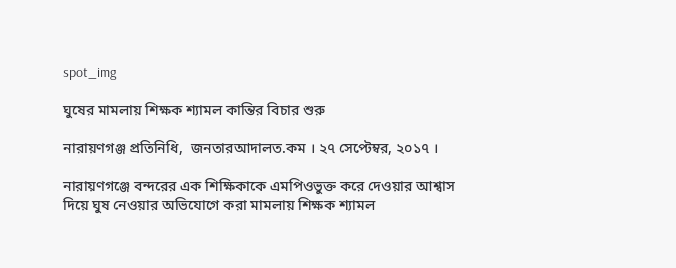spot_img

ঘুষের মামলায় শিক্ষক শ্যামল কান্তির বিচার শুরু

নারায়ণগঞ্জ প্রতিনিধি,  জনতারআদালত.কম । ২৭ সেপ্টেম্বর, ২০১৭ ।

নারায়ণগঞ্জে বন্দরের এক শিক্ষিকাকে এমপিওভুক্ত করে দেওয়ার আশ্বাস দিয়ে ঘুষ নেওয়ার অভিযোগে করা মামলায় শিক্ষক শ্যামল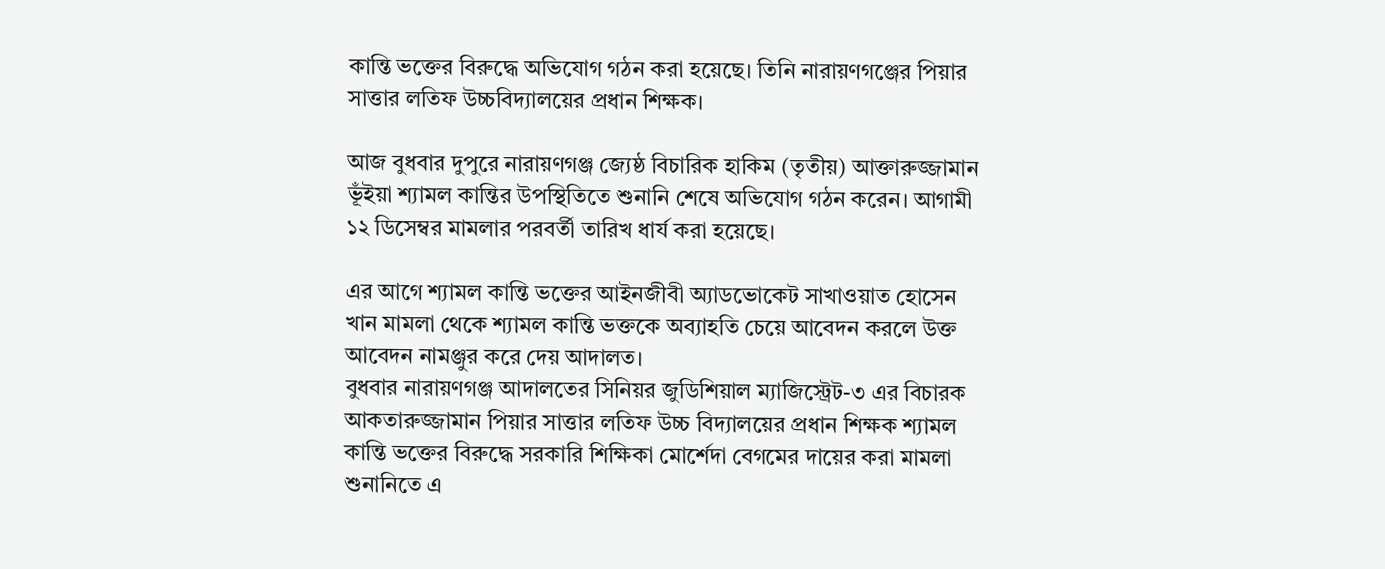কান্তি ভক্তের বিরুদ্ধে অভিযোগ গঠন করা হয়েছে। তিনি নারায়ণগঞ্জের পিয়ার সাত্তার লতিফ উচ্চবিদ্যালয়ের প্রধান শিক্ষক।

আজ বুধবার দুপুরে নারায়ণগঞ্জ জ্যেষ্ঠ বিচারিক হাকিম (তৃতীয়) আক্তারুজ্জামান ভূঁইয়া শ্যামল কান্তির উপস্থিতিতে শুনানি শেষে অভিযোগ গঠন করেন। আগামী ১২ ডিসেম্বর মামলার পরবর্তী তারিখ ধার্য করা হয়েছে।

এর আগে শ্যামল কান্তি ভক্তের আইনজীবী অ্যাডভোকেট সাখাওয়াত হোসেন খান মামলা থেকে শ্যামল কান্তি ভক্তকে অব্যাহতি চেয়ে আবেদন করলে উক্ত আবেদন নামঞ্জুর করে দেয় আদালত।
বুধবার নারায়ণগঞ্জ আদালতের সিনিয়র জুডিশিয়াল ম্যাজিস্ট্রেট-৩ এর বিচারক আকতারুজ্জামান পিয়ার সাত্তার লতিফ উচ্চ বিদ্যালয়ের প্রধান শিক্ষক শ্যামল কান্তি ভক্তের বিরুদ্ধে সরকারি শিক্ষিকা মোর্শেদা বেগমের দায়ের করা মামলা শুনানিতে এ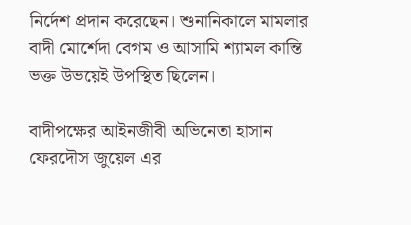নির্দেশ প্রদান করেছেন। শুনানিকালে মামলার বাদী মোর্শেদা বেগম ও আসামি শ্যামল কান্তি ভক্ত উভয়েই উপস্থিত ছিলেন।

বাদীপক্ষের আইনজীবী অভিনেতা হাসান ফেরদৌস জুয়েল এর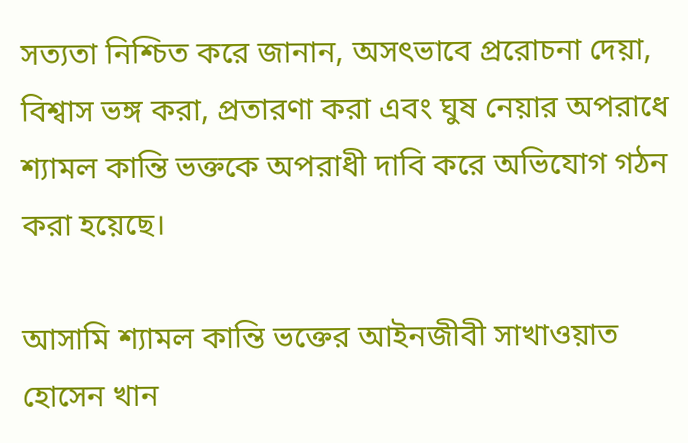সত্যতা নিশ্চিত করে জানান, অসৎভাবে প্ররোচনা দেয়া, বিশ্বাস ভঙ্গ করা, প্রতারণা করা এবং ঘুষ নেয়ার অপরাধে শ্যামল কান্তি ভক্তকে অপরাধী দাবি করে অভিযোগ গঠন করা হয়েছে।

আসামি শ্যামল কান্তি ভক্তের আইনজীবী সাখাওয়াত হোসেন খান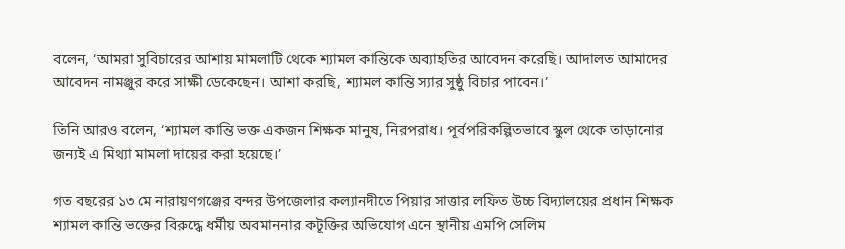বলেন, ‘আমরা সুবিচারের আশায় মামলাটি থেকে শ্যামল কান্তিকে অব্যাহতির আবেদন করেছি। আদালত আমাদের আবেদন নামঞ্জুর করে সাক্ষী ডেকেছেন। আশা করছি, শ্যামল কান্তি স্যার সুষ্ঠু বিচার পাবেন।’

তিনি আরও বলেন, ‘শ্যামল কান্তি ভক্ত একজন শিক্ষক মানুষ, নিরপরাধ। পূর্বপরিকল্পিতভাবে স্কুল থেকে তাড়ানোর জন্যই এ মিথ্যা মামলা দায়ের করা হয়েছে।’

গত বছরের ১৩ মে নারায়ণগঞ্জের বন্দর উপজেলার কল্যানদীতে পিয়ার সাত্তার লফিত উচ্চ বিদ্যালয়ের প্রধান শিক্ষক শ্যামল কান্তি ভক্তের বিরুদ্ধে ধর্মীয় অবমাননার কটূক্তির অভিযোগ এনে স্থানীয় এমপি সেলিম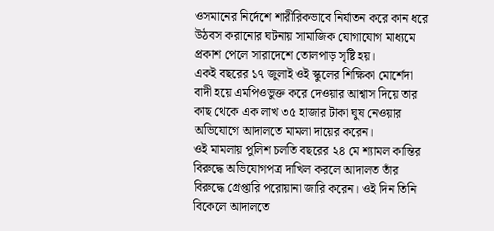ওসমানের নির্দেশে শারীরিকভাবে নির্যাতন করে কান ধরে উঠবস করানোর ঘটনায় সামাজিক যোগাযোগ মাধ্যমে প্রকাশ পেলে সারাদেশে তোলপাড় সৃষ্টি হয়।
একই বছরের ১৭ জুলাই ওই স্কুলের শিক্ষিকা মোর্শেদা বাদী হয়ে এমপিওভুক্ত করে দেওয়ার আশ্বাস দিয়ে তার কাছ থেকে এক লাখ ৩৫ হাজার টাকা ঘুষ নেওয়ার অভিযোগে আদালতে মামলা দায়ের করেন।
ওই মামলায় পুলিশ চলতি বছরের ২৪ মে শ্যামল কান্তির বিরুদ্ধে অভিযোগপত্র দাখিল করলে আদালত তাঁর বিরুদ্ধে গ্রেপ্তারি পরোয়ানা জারি করেন। ওই দিন তিনি বিকেলে আদালতে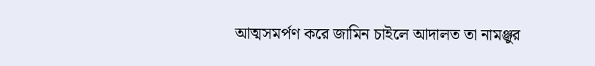আত্মসমর্পণ করে জামিন চাইলে আদালত তা নামঞ্জুর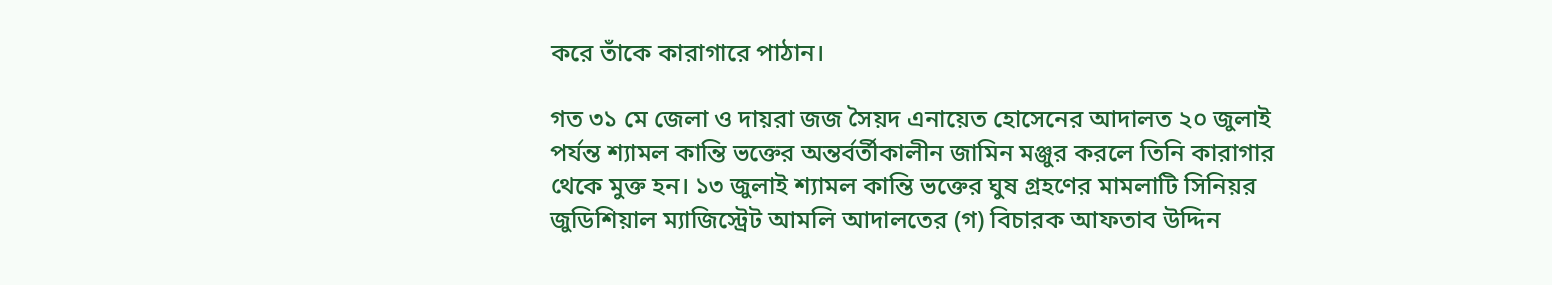করে তাঁকে কারাগারে পাঠান।

গত ৩১ মে জেলা ও দায়রা জজ সৈয়দ এনায়েত হোসেনের আদালত ২০ জুলাই পর্যন্ত শ্যামল কান্তি ভক্তের অন্তর্বর্তীকালীন জামিন মঞ্জুর করলে তিনি কারাগার থেকে মুক্ত হন। ১৩ জুলাই শ্যামল কান্তি ভক্তের ঘুষ গ্রহণের মামলাটি সিনিয়র জুডিশিয়াল ম্যাজিস্ট্রেট আমলি আদালতের (গ) বিচারক আফতাব উদ্দিন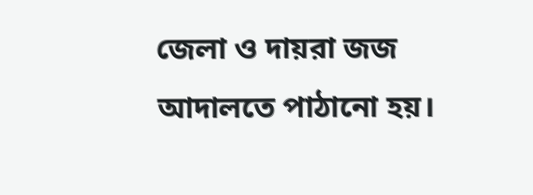জেলা ও দায়রা জজ আদালতে পাঠানো হয়।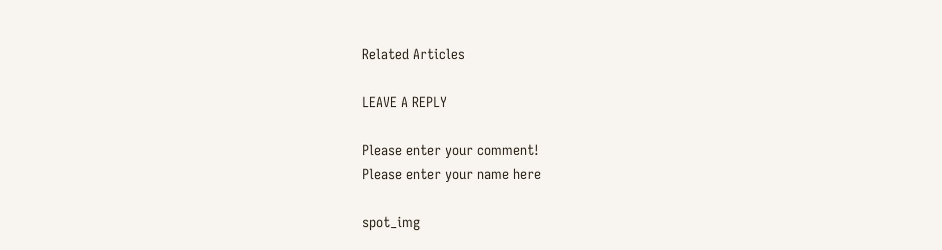Related Articles

LEAVE A REPLY

Please enter your comment!
Please enter your name here

spot_img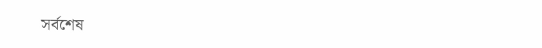সর্বশেষ